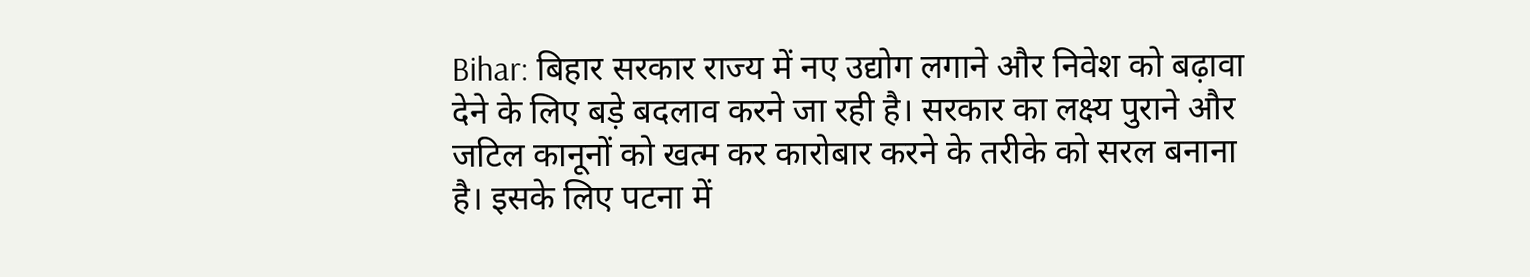Bihar: बिहार सरकार राज्य में नए उद्योग लगाने और निवेश को बढ़ावा देने के लिए बड़े बदलाव करने जा रही है। सरकार का लक्ष्य पुराने और जटिल कानूनों को खत्म कर कारोबार करने के तरीके को सरल बनाना है। इसके लिए पटना में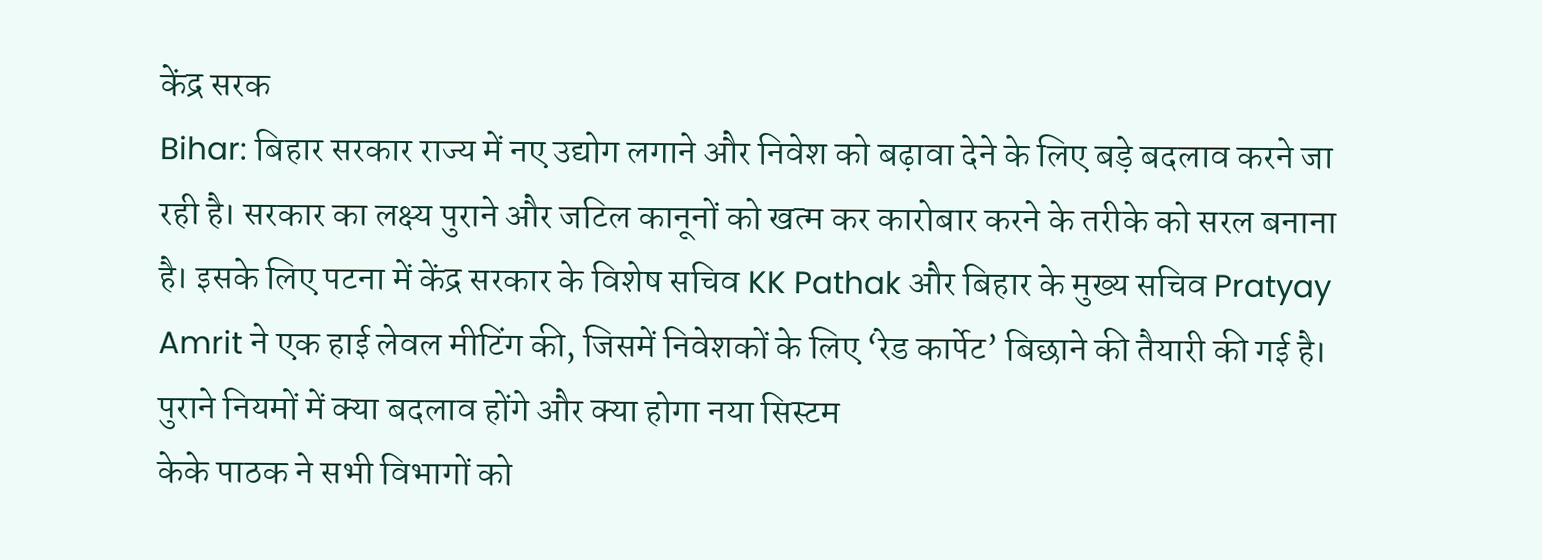केंद्र सरक
Bihar: बिहार सरकार राज्य में नए उद्योग लगाने और निवेश को बढ़ावा देने के लिए बड़े बदलाव करने जा रही है। सरकार का लक्ष्य पुराने और जटिल कानूनों को खत्म कर कारोबार करने के तरीके को सरल बनाना है। इसके लिए पटना में केंद्र सरकार के विशेष सचिव KK Pathak और बिहार के मुख्य सचिव Pratyay Amrit ने एक हाई लेवल मीटिंग की, जिसमें निवेशकों के लिए ‘रेड कार्पेट’ बिछाने की तैयारी की गई है।
पुराने नियमों में क्या बदलाव होंगे और क्या होगा नया सिस्टम
केके पाठक ने सभी विभागों को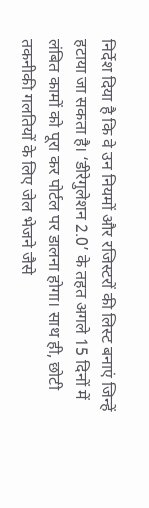निर्देश दिया है कि वे उन नियमों और रजिस्टरों की लिस्ट बनाएं जिन्हें हटाया जा सकता है। ‘डीरेगुलेशन 2.0’ के तहत अगले 15 दिनों में लंबित कामों को पूरा कर पोर्टल पर डालना होगा। साथ ही, छोटी तकनीकी गलतियों के लिए जेल भेजने जैसे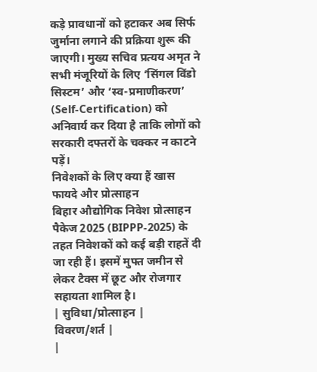कड़े प्रावधानों को हटाकर अब सिर्फ जुर्माना लगाने की प्रक्रिया शुरू की जाएगी। मुख्य सचिव प्रत्यय अमृत ने सभी मंजूरियों के लिए ‘सिंगल विंडो सिस्टम’ और ‘स्व-प्रमाणीकरण’ (Self-Certification) को अनिवार्य कर दिया है ताकि लोगों को सरकारी दफ्तरों के चक्कर न काटने पड़ें।
निवेशकों के लिए क्या हैं खास फायदे और प्रोत्साहन
बिहार औद्योगिक निवेश प्रोत्साहन पैकेज 2025 (BIPPP-2025) के तहत निवेशकों को कई बड़ी राहतें दी जा रही हैं। इसमें मुफ्त जमीन से लेकर टैक्स में छूट और रोजगार सहायता शामिल है।
| सुविधा/प्रोत्साहन |
विवरण/शर्त |
|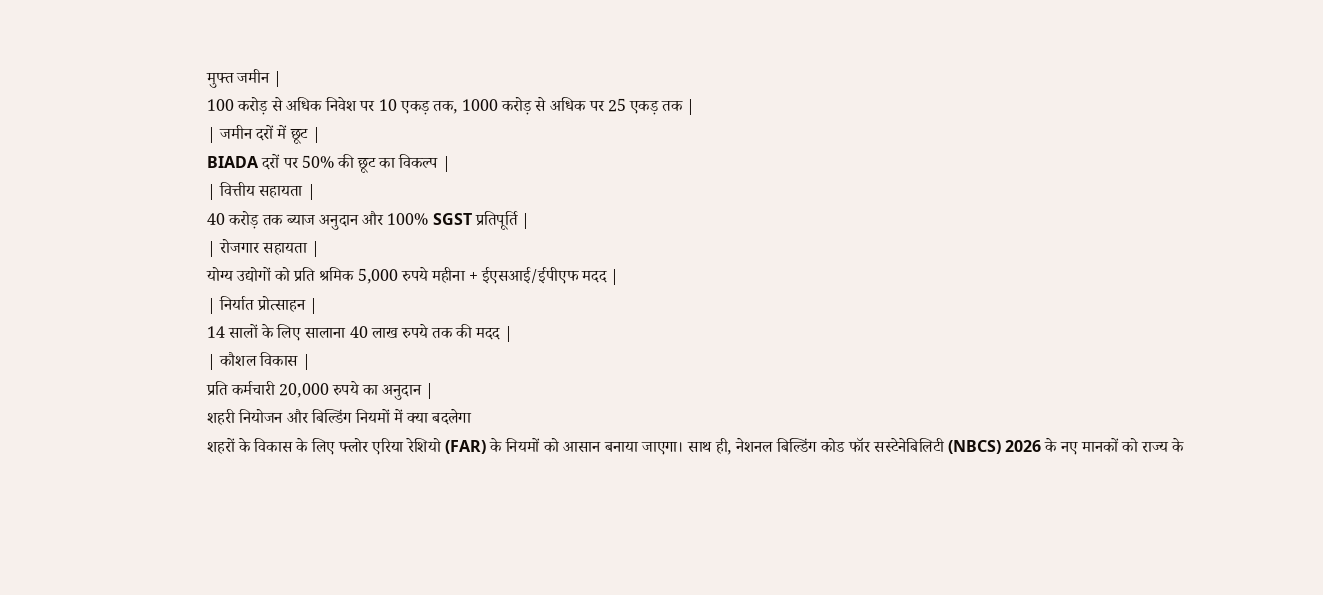मुफ्त जमीन |
100 करोड़ से अधिक निवेश पर 10 एकड़ तक, 1000 करोड़ से अधिक पर 25 एकड़ तक |
| जमीन दरों में छूट |
BIADA दरों पर 50% की छूट का विकल्प |
| वित्तीय सहायता |
40 करोड़ तक ब्याज अनुदान और 100% SGST प्रतिपूर्ति |
| रोजगार सहायता |
योग्य उद्योगों को प्रति श्रमिक 5,000 रुपये महीना + ईएसआई/ईपीएफ मदद |
| निर्यात प्रोत्साहन |
14 सालों के लिए सालाना 40 लाख रुपये तक की मदद |
| कौशल विकास |
प्रति कर्मचारी 20,000 रुपये का अनुदान |
शहरी नियोजन और बिल्डिंग नियमों में क्या बदलेगा
शहरों के विकास के लिए फ्लोर एरिया रेशियो (FAR) के नियमों को आसान बनाया जाएगा। साथ ही, नेशनल बिल्डिंग कोड फॉर सस्टेनेबिलिटी (NBCS) 2026 के नए मानकों को राज्य के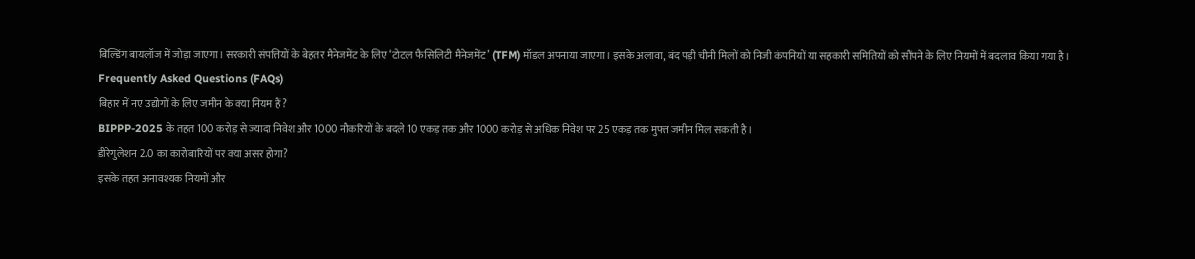बिल्डिंग बायलॉज में जोड़ा जाएगा। सरकारी संपत्तियों के बेहतर मैनेजमेंट के लिए ‘टोटल फैसिलिटी मैनेजमेंट’ (TFM) मॉडल अपनाया जाएगा। इसके अलावा, बंद पड़ी चीनी मिलों को निजी कंपनियों या सहकारी समितियों को सौंपने के लिए नियमों में बदलाव किया गया है।
Frequently Asked Questions (FAQs)
बिहार में नए उद्योगों के लिए जमीन के क्या नियम हैं?
BIPPP-2025 के तहत 100 करोड़ से ज्यादा निवेश और 1000 नौकरियों के बदले 10 एकड़ तक और 1000 करोड़ से अधिक निवेश पर 25 एकड़ तक मुफ्त जमीन मिल सकती है।
डीरेगुलेशन 2.0 का कारोबारियों पर क्या असर होगा?
इसके तहत अनावश्यक नियमों और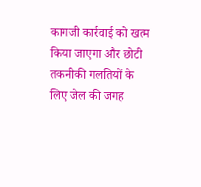कागजी कार्रवाई को खत्म किया जाएगा और छोटी तकनीकी गलतियों के लिए जेल की जगह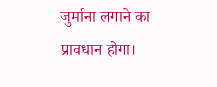जुर्माना लगाने का प्रावधान होगा।